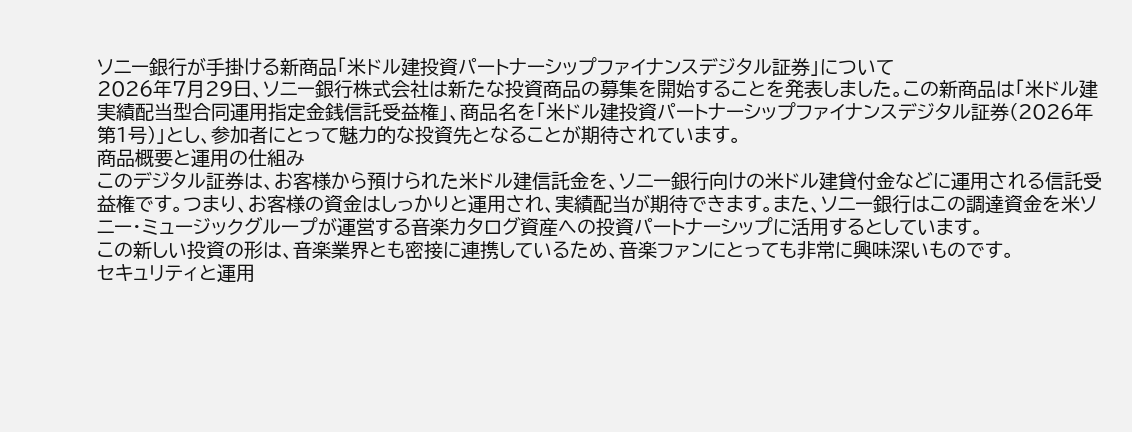ソニー銀行が手掛ける新商品「米ドル建投資パートナーシップファイナンスデジタル証券」について
2026年7月29日、ソニー銀行株式会社は新たな投資商品の募集を開始することを発表しました。この新商品は「米ドル建実績配当型合同運用指定金銭信託受益権」、商品名を「米ドル建投資パートナーシップファイナンスデジタル証券(2026年第1号)」とし、参加者にとって魅力的な投資先となることが期待されています。
商品概要と運用の仕組み
このデジタル証券は、お客様から預けられた米ドル建信託金を、ソニー銀行向けの米ドル建貸付金などに運用される信託受益権です。つまり、お客様の資金はしっかりと運用され、実績配当が期待できます。また、ソニー銀行はこの調達資金を米ソニー・ミュージックグループが運営する音楽カタログ資産への投資パートナーシップに活用するとしています。
この新しい投資の形は、音楽業界とも密接に連携しているため、音楽ファンにとっても非常に興味深いものです。
セキュリティと運用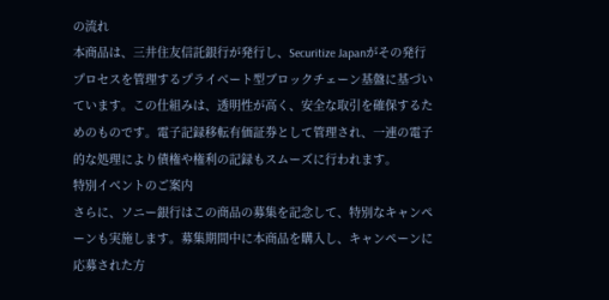の流れ
本商品は、三井住友信託銀行が発行し、Securitize Japanがその発行プロセスを管理するプライベート型ブロックチェーン基盤に基づいています。この仕組みは、透明性が高く、安全な取引を確保するためのものです。電子記録移転有価証券として管理され、一連の電子的な処理により債権や権利の記録もスムーズに行われます。
特別イベントのご案内
さらに、ソニー銀行はこの商品の募集を記念して、特別なキャンペーンも実施します。募集期間中に本商品を購入し、キャンペーンに応募された方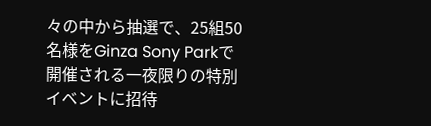々の中から抽選で、25組50名様をGinza Sony Parkで開催される一夜限りの特別イベントに招待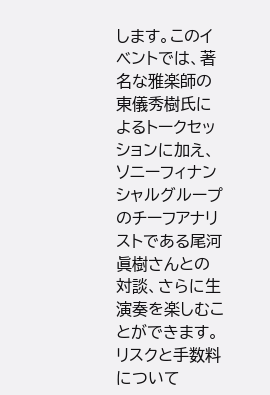します。このイベントでは、著名な雅楽師の東儀秀樹氏によるトークセッションに加え、ソニーフィナンシャルグループのチーフアナリストである尾河眞樹さんとの対談、さらに生演奏を楽しむことができます。
リスクと手数料について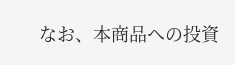なお、本商品への投資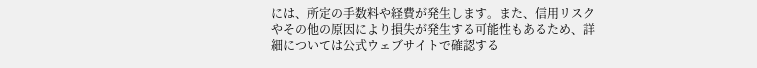には、所定の手数料や経費が発生します。また、信用リスクやその他の原因により損失が発生する可能性もあるため、詳細については公式ウェブサイトで確認する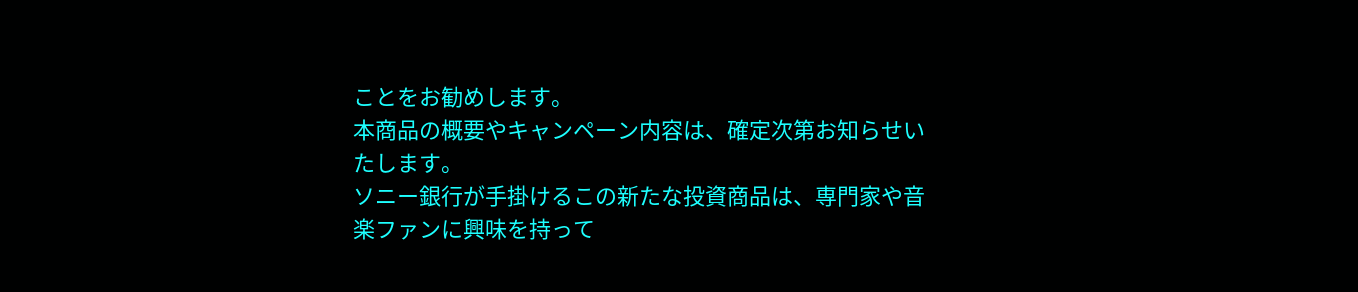ことをお勧めします。
本商品の概要やキャンペーン内容は、確定次第お知らせいたします。
ソニー銀行が手掛けるこの新たな投資商品は、専門家や音楽ファンに興味を持って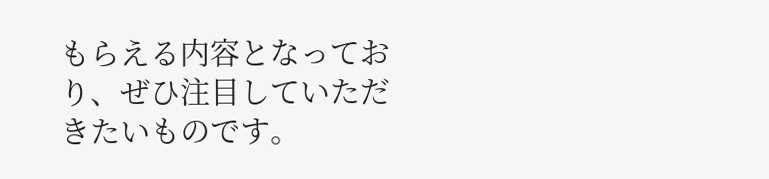もらえる内容となっており、ぜひ注目していただきたいものです。